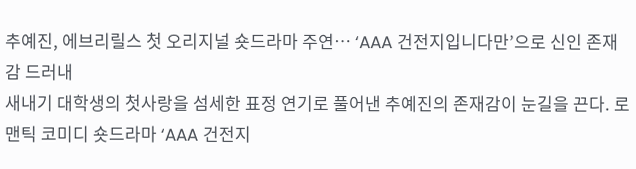추예진, 에브리릴스 첫 오리지널 숏드라마 주연… ‘AAA 건전지입니다만’으로 신인 존재감 드러내
새내기 대학생의 첫사랑을 섬세한 표정 연기로 풀어낸 추예진의 존재감이 눈길을 끈다. 로맨틱 코미디 숏드라마 ‘AAA 건전지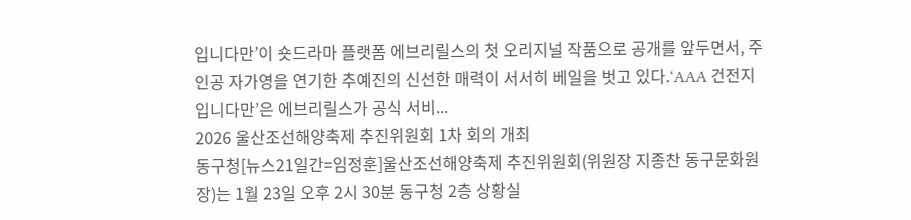입니다만’이 숏드라마 플랫폼 에브리릴스의 첫 오리지널 작품으로 공개를 앞두면서, 주인공 자가영을 연기한 추예진의 신선한 매력이 서서히 베일을 벗고 있다.‘AAA 건전지입니다만’은 에브리릴스가 공식 서비...
2026 울산조선해양축제 추진위원회 1차 회의 개최
동구청[뉴스21일간=임정훈]울산조선해양축제 추진위원회(위원장 지종찬 동구문화원장)는 1월 23일 오후 2시 30분 동구청 2층 상황실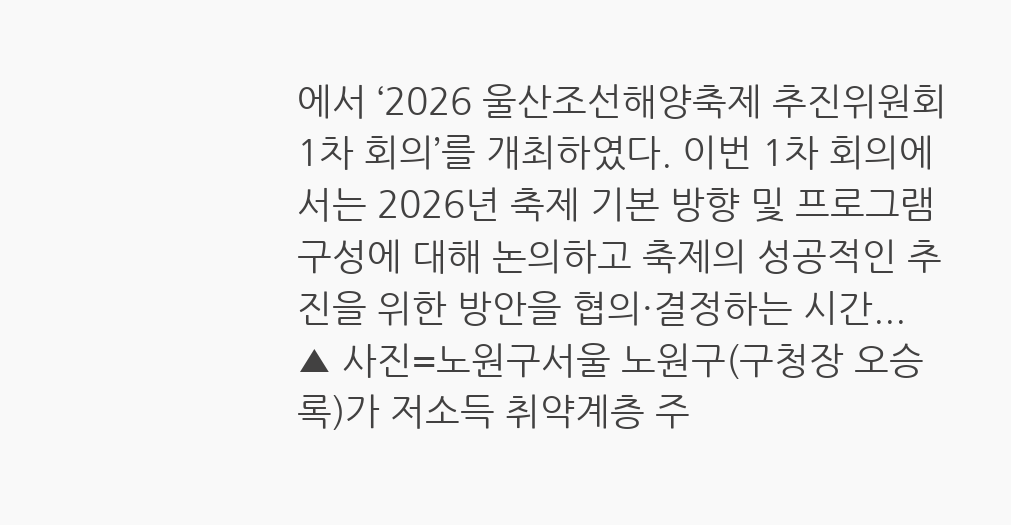에서 ‘2026 울산조선해양축제 추진위원회 1차 회의’를 개최하였다. 이번 1차 회의에서는 2026년 축제 기본 방향 및 프로그램 구성에 대해 논의하고 축제의 성공적인 추진을 위한 방안을 협의·결정하는 시간...
▲ 사진=노원구서울 노원구(구청장 오승록)가 저소득 취약계층 주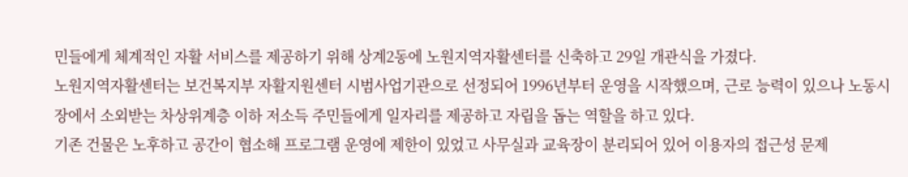민들에게 체계적인 자활 서비스를 제공하기 위해 상계2동에 노원지역자활센터를 신축하고 29일 개관식을 가졌다.
노원지역자활센터는 보건복지부 자활지원센터 시범사업기관으로 선정되어 1996년부터 운영을 시작했으며, 근로 능력이 있으나 노동시장에서 소외받는 차상위계층 이하 저소득 주민들에게 일자리를 제공하고 자립을 돕는 역할을 하고 있다.
기존 건물은 노후하고 공간이 협소해 프로그램 운영에 제한이 있었고 사무실과 교육장이 분리되어 있어 이용자의 접근성 문제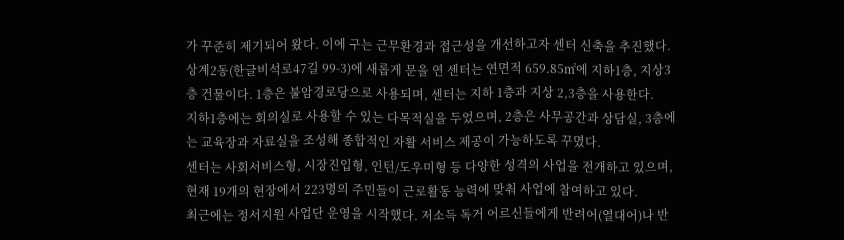가 꾸준히 제기되어 왔다. 이에 구는 근무환경과 접근성을 개선하고자 센터 신축을 추진했다.
상계2동(한글비석로47길 99-3)에 새롭게 문을 연 센터는 연면적 659.85㎡에 지하1층, 지상3층 건물이다. 1층은 불암경로당으로 사용되며, 센터는 지하 1층과 지상 2,3층을 사용한다.
지하1층에는 회의실로 사용할 수 있는 다목적실을 두었으며, 2층은 사무공간과 상담실, 3층에는 교육장과 자료실을 조성해 종합적인 자활 서비스 제공이 가능하도록 꾸몄다.
센터는 사회서비스형, 시장진입형, 인턴/도우미형 등 다양한 성격의 사업을 전개하고 있으며, 현재 19개의 현장에서 223명의 주민들이 근로활동 능력에 맞춰 사업에 참여하고 있다.
최근에는 정서지원 사업단 운영을 시작했다. 저소득 독거 어르신들에게 반려어(열대어)나 반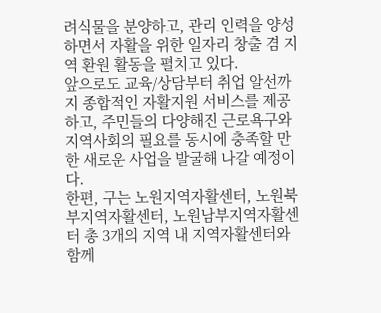려식물을 분양하고, 관리 인력을 양성하면서 자활을 위한 일자리 창출 겸 지역 환원 활동을 펼치고 있다.
앞으로도 교육/상담부터 취업 알선까지 종합적인 자활지원 서비스를 제공하고, 주민들의 다양해진 근로욕구와 지역사회의 필요를 동시에 충족할 만한 새로운 사업을 발굴해 나갈 예정이다.
한편, 구는 노원지역자활센터, 노원북부지역자활센터, 노원남부지역자활센터 총 3개의 지역 내 지역자활센터와 함께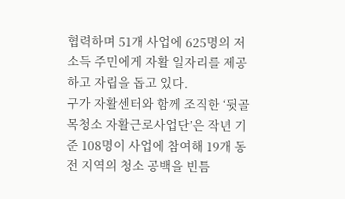협력하며 51개 사업에 625명의 저소득 주민에게 자활 일자리를 제공하고 자립을 돕고 있다.
구가 자활센터와 함께 조직한 ‘뒷골목청소 자활근로사업단’은 작년 기준 108명이 사업에 참여해 19개 동 전 지역의 청소 공백을 빈틈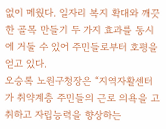없이 메웠다. 일자리 복지 확대와 깨끗한 골목 만들기 두 가지 효과를 동시에 거둘 수 있어 주민들로부터 호평을 얻고 있다.
오승록 노원구청장은 “지역자활센터가 취약계층 주민들의 근로 의욕을 고취하고 자립능력을 향상하는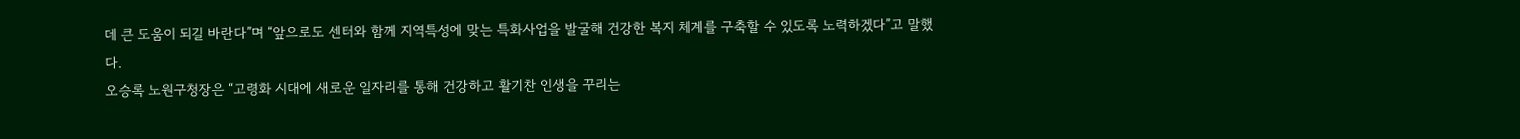데 큰 도움이 되길 바란다”며 “앞으로도 센터와 함께 지역특성에 맞는 특화사업을 발굴해 건강한 복지 체계를 구축할 수 있도록 노력하겠다”고 말했다.
오승록 노원구청장은 “고령화 시대에 새로운 일자리를 통해 건강하고 활기찬 인생을 꾸리는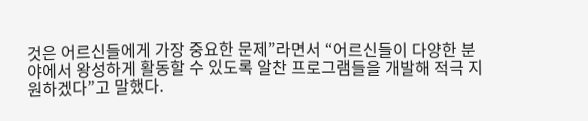것은 어르신들에게 가장 중요한 문제”라면서 “어르신들이 다양한 분야에서 왕성하게 활동할 수 있도록 알찬 프로그램들을 개발해 적극 지원하겠다”고 말했다.